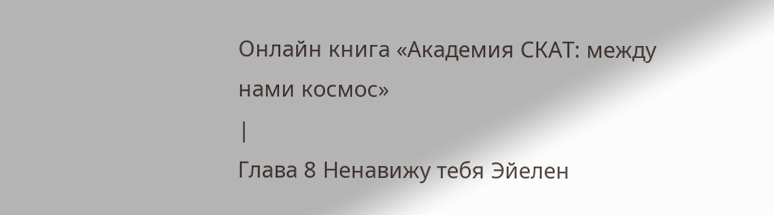Онлайн книга «Академия СКАТ: между нами космос»
|
Глава 8 Ненавижу тебя Эйелен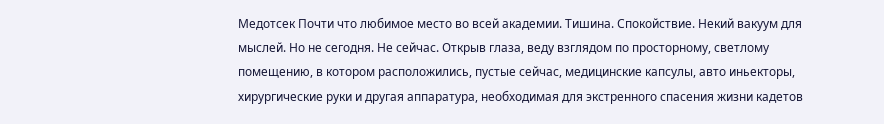Медотсек Почти что любимое место во всей академии. Тишина. Спокойствие. Некий вакуум для мыслей. Но не сегодня. Не сейчас. Открыв глаза, веду взглядом по просторному, светлому помещению, в котором расположились, пустые сейчас, медицинские капсулы, авто иньекторы, хирургические руки и другая аппаратура, необходимая для экстренного спасения жизни кадетов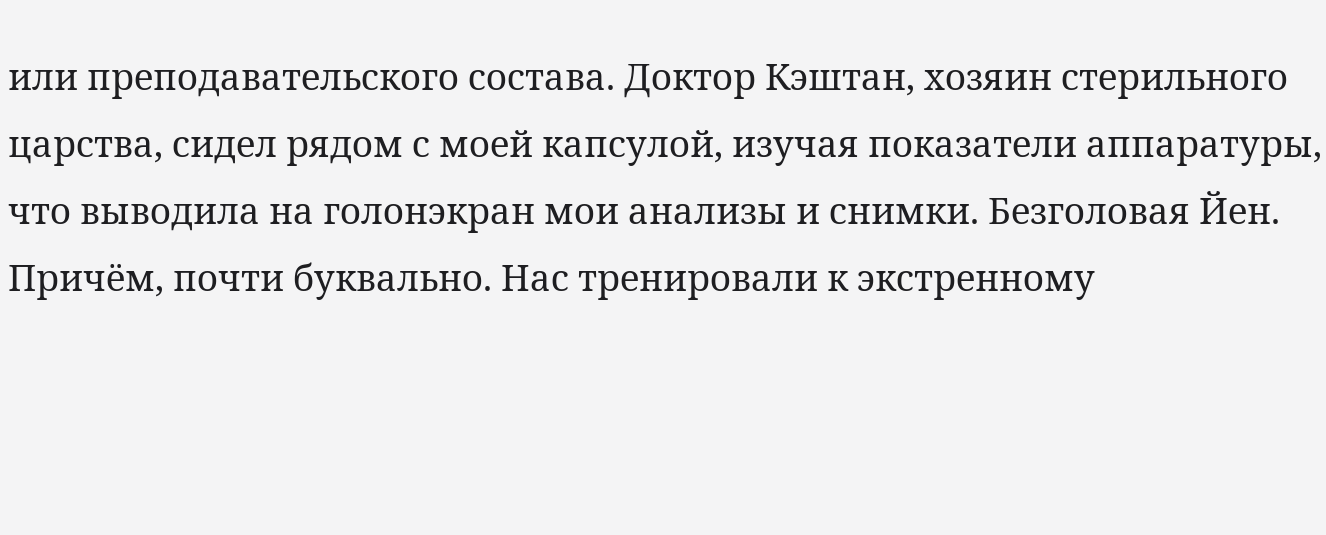или преподавательского состава. Доктор Кэштан, хозяин стерильного царства, сидел рядом с моей капсулой, изучая показатели аппаратуры, что выводила на голонэкран мои анализы и снимки. Безголовая Йен. Причём, почти буквально. Нас тренировали к экстренному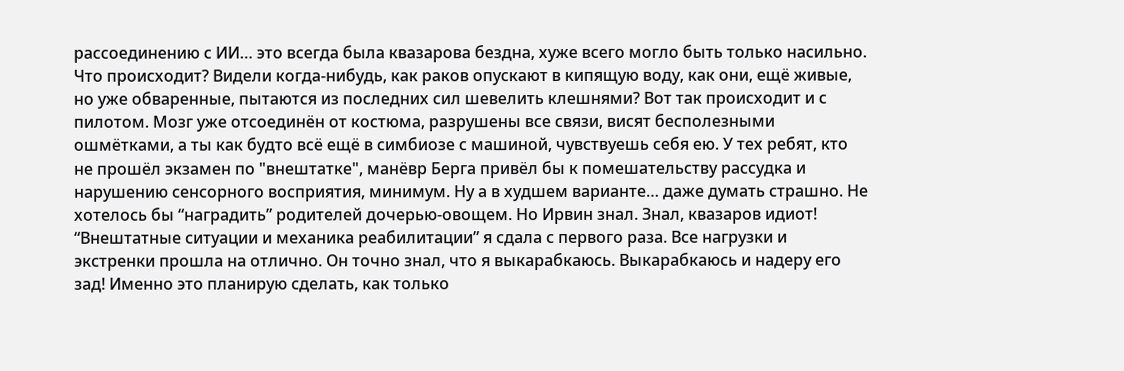рассоединению с ИИ… это всегда была квазарова бездна, хуже всего могло быть только насильно. Что происходит? Видели когда-нибудь, как раков опускают в кипящую воду, как они, ещё живые, но уже обваренные, пытаются из последних сил шевелить клешнями? Вот так происходит и с пилотом. Мозг уже отсоединён от костюма, разрушены все связи, висят бесполезными ошмётками, а ты как будто всё ещё в симбиозе с машиной, чувствуешь себя ею. У тех ребят, кто не прошёл экзамен по "внештатке", манёвр Берга привёл бы к помешательству рассудка и нарушению сенсорного восприятия, минимум. Ну а в худшем варианте… даже думать страшно. Не хотелось бы “наградить” родителей дочерью-овощем. Но Ирвин знал. Знал, квазаров идиот! “Внештатные ситуации и механика реабилитации” я сдала с первого раза. Все нагрузки и экстренки прошла на отлично. Он точно знал, что я выкарабкаюсь. Выкарабкаюсь и надеру его зад! Именно это планирую сделать, как только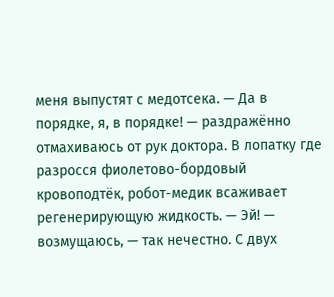меня выпустят с медотсека. — Да в порядке, я, в порядке! — раздражённо отмахиваюсь от рук доктора. В лопатку где разросся фиолетово-бордовый кровоподтёк, робот-медик всаживает регенерирующую жидкость. — Эй! — возмущаюсь, — так нечестно. С двух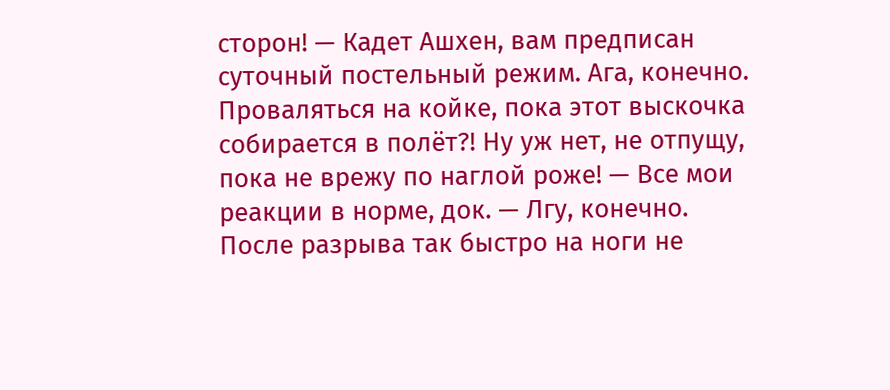сторон! — Кадет Ашхен, вам предписан суточный постельный режим. Ага, конечно. Проваляться на койке, пока этот выскочка собирается в полёт?! Ну уж нет, не отпущу, пока не врежу по наглой роже! — Все мои реакции в норме, док. — Лгу, конечно. После разрыва так быстро на ноги не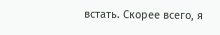встать. Скорее всего, я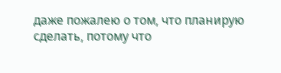даже пожалею о том, что планирую сделать, потому что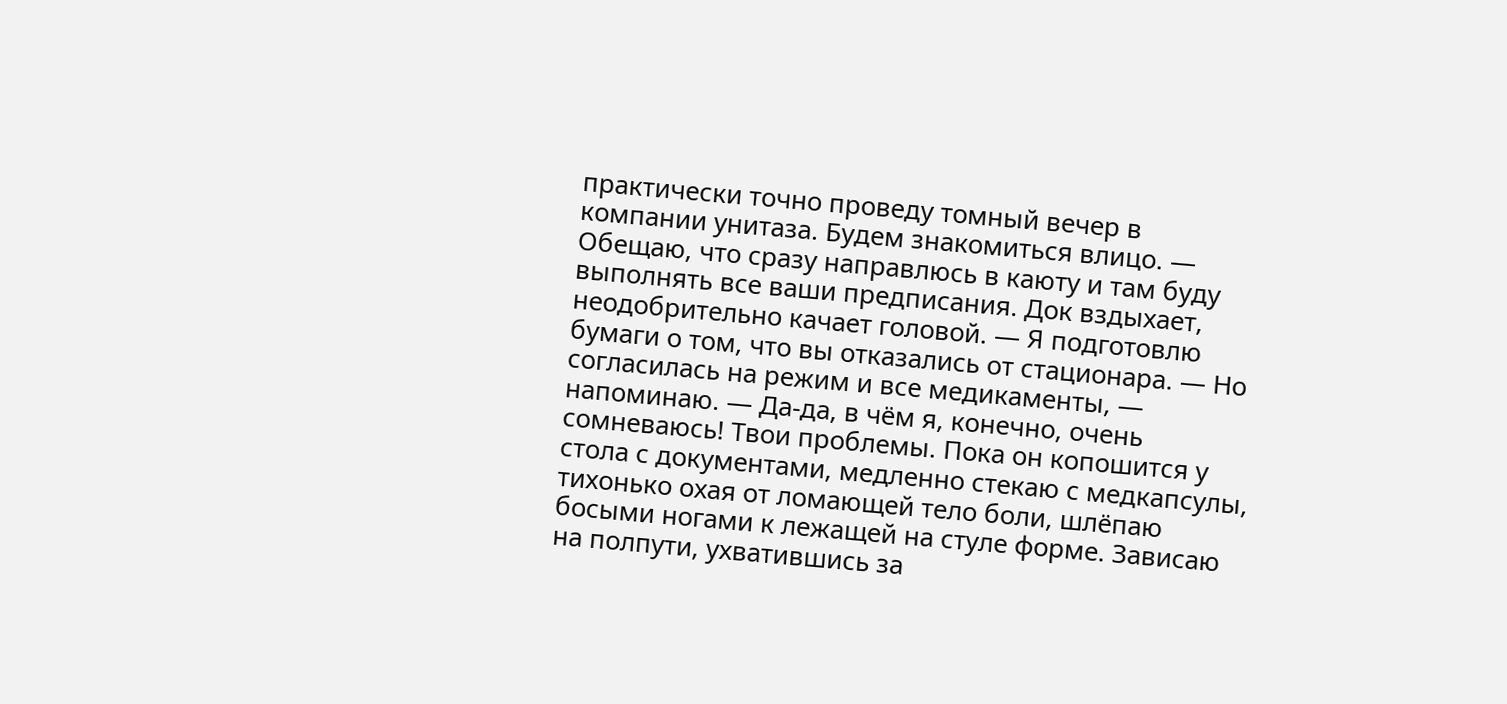практически точно проведу томный вечер в компании унитаза. Будем знакомиться влицо. — Обещаю, что сразу направлюсь в каюту и там буду выполнять все ваши предписания. Док вздыхает, неодобрительно качает головой. — Я подготовлю бумаги о том, что вы отказались от стационара. — Но согласилась на режим и все медикаменты, — напоминаю. — Да-да, в чём я, конечно, очень сомневаюсь! Твои проблемы. Пока он копошится у стола с документами, медленно стекаю с медкапсулы, тихонько охая от ломающей тело боли, шлёпаю босыми ногами к лежащей на стуле форме. Зависаю на полпути, ухватившись за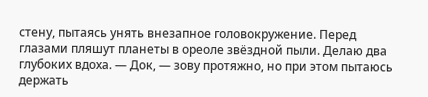стену, пытаясь унять внезапное головокружение. Перед глазами пляшут планеты в ореоле звёздной пыли. Делаю два глубоких вдоха. — Док, — зову протяжно, но при этом пытаюсь держать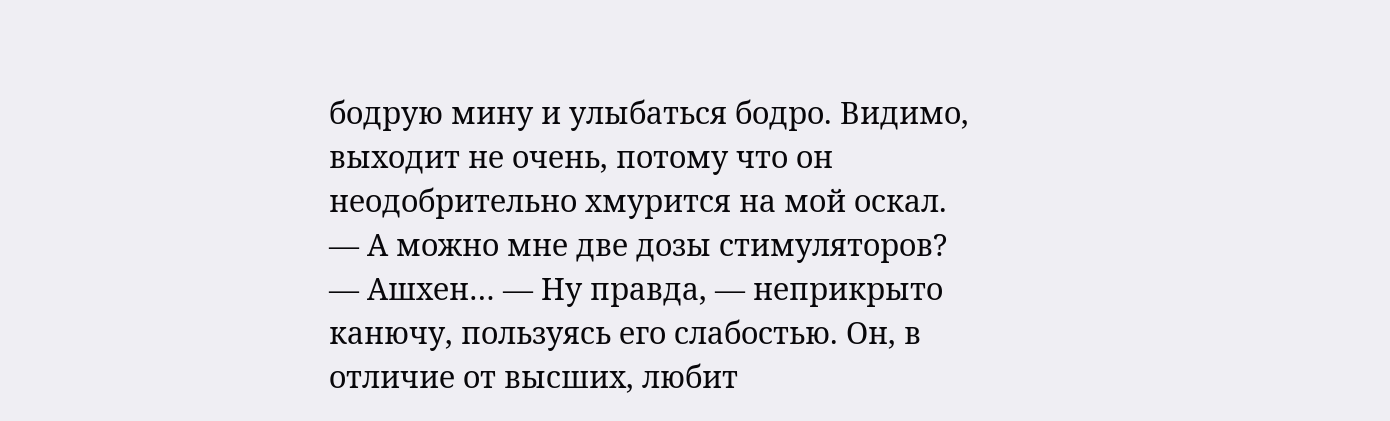бодрую мину и улыбаться бодро. Видимо, выходит не очень, потому что он неодобрительно хмурится на мой оскал. — А можно мне две дозы стимуляторов? — Ашхен… — Ну правда, — неприкрыто канючу, пользуясь его слабостью. Он, в отличие от высших, любит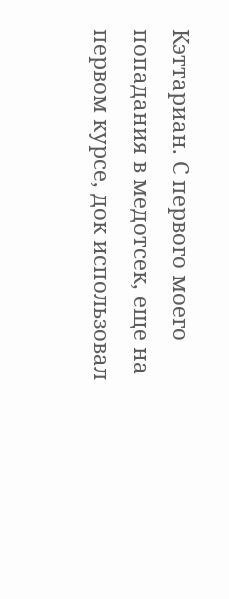Кэттариан. С первого моего попадания в медотсек, еще на первом курсе, док использовал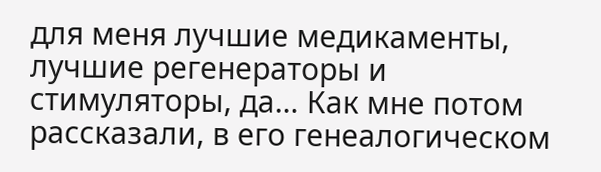для меня лучшие медикаменты, лучшие регенераторы и стимуляторы, да… Как мне потом рассказали, в его генеалогическом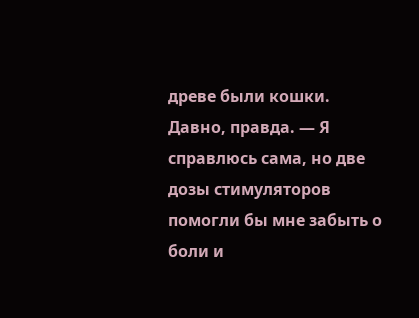древе были кошки. Давно, правда. — Я справлюсь сама, но две дозы стимуляторов помогли бы мне забыть о боли и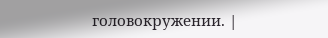головокружении. |